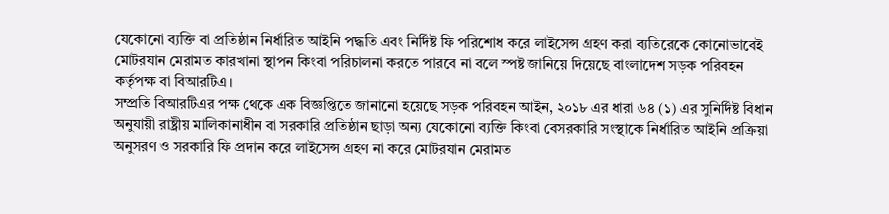যেকোনো ব্যক্তি বা প্রতিষ্ঠান নির্ধারিত আইনি পদ্ধতি এবং নির্দিষ্ট ফি পরিশোধ করে লাইসেন্স গ্রহণ করা ব্যতিরেকে কোনোভাবেই মোটরযান মেরামত কারখানা স্থাপন কিংবা পরিচালনা করতে পারবে না বলে স্পষ্ট জানিয়ে দিয়েছে বাংলাদেশ সড়ক পরিবহন কর্তৃপক্ষ বা বিআরটিএ।
সম্প্রতি বিআরটিএর পক্ষ থেকে এক বিজ্ঞপ্তিতে জানানো হয়েছে সড়ক পরিবহন আইন, ২০১৮ এর ধারা ৬৪ (১) এর সুনির্দিষ্ট বিধান অনুযায়ী রাষ্ট্রীয় মালিকানাধীন বা সরকারি প্রতিষ্ঠান ছাড়া অন্য যেকোনো ব্যক্তি কিংবা বেসরকারি সংস্থাকে নির্ধারিত আইনি প্রক্রিয়া অনুসরণ ও সরকারি ফি প্রদান করে লাইসেন্স গ্রহণ না করে মোটরযান মেরামত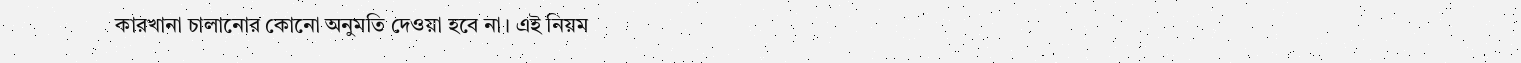কারখানা চালানোর কোনো অনুমতি দেওয়া হবে না। এই নিয়ম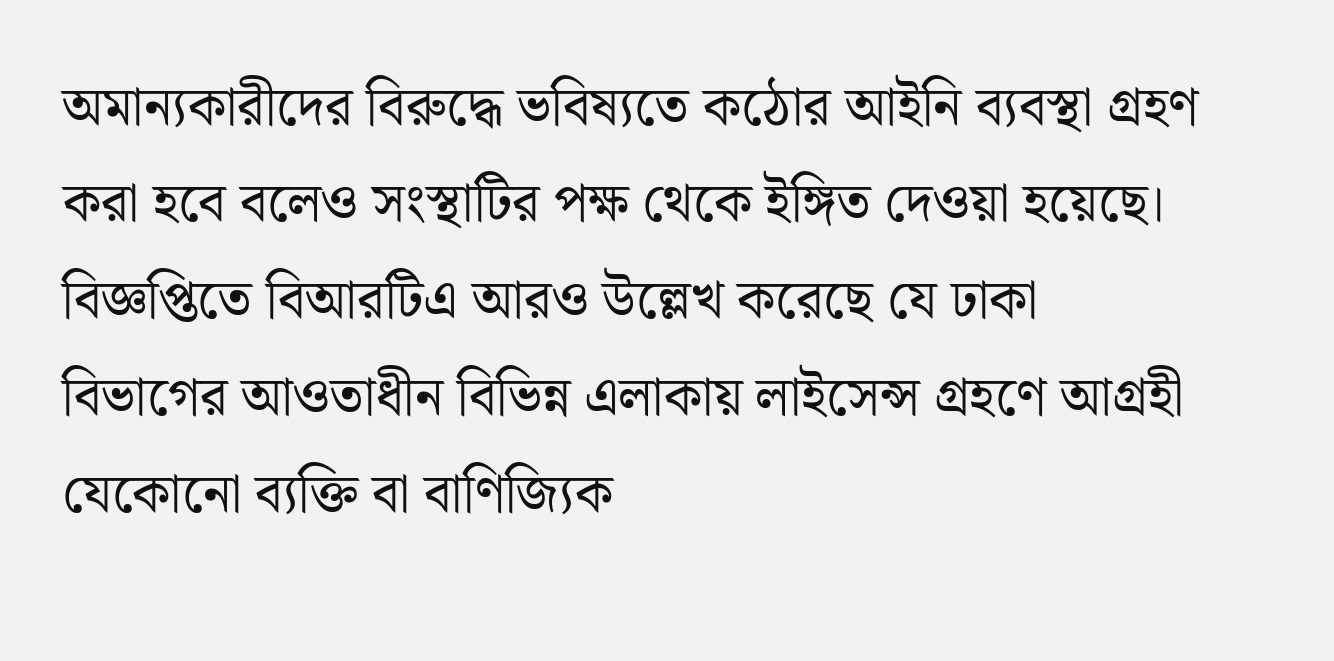অমান্যকারীদের বিরুদ্ধে ভবিষ্যতে কঠোর আইনি ব্যবস্থা গ্রহণ করা হবে বলেও সংস্থাটির পক্ষ থেকে ইঙ্গিত দেওয়া হয়েছে।
বিজ্ঞপ্তিতে বিআরটিএ আরও উল্লেখ করেছে যে ঢাকা বিভাগের আওতাধীন বিভিন্ন এলাকায় লাইসেন্স গ্রহণে আগ্রহী যেকোনো ব্যক্তি বা বাণিজ্যিক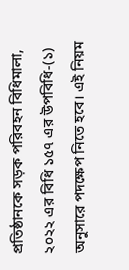প্রতিষ্ঠানকে সড়ক পরিবহন বিধিমালা, ২০২২ এর বিধি ১৫৭ এর উপবিধি-(১) অনুসারে পদক্ষেপ নিতে হবে। এই নিয়ম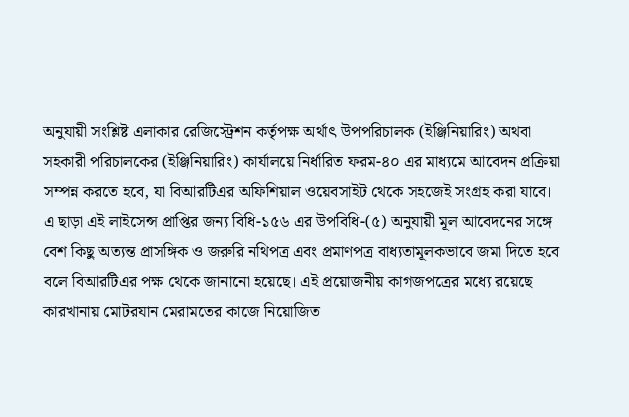অনুযায়ী সংশ্লিষ্ট এলাকার রেজিস্ট্রেশন কর্তৃপক্ষ অর্থাৎ উপপরিচালক (ইঞ্জিনিয়ারিং) অথবা সহকারী পরিচালকের (ইঞ্জিনিয়ারিং) কার্যালয়ে নির্ধারিত ফরম-৪০ এর মাধ্যমে আবেদন প্রক্রিয়া সম্পন্ন করতে হবে, যা বিআরটিএর অফিশিয়াল ওয়েবসাইট থেকে সহজেই সংগ্রহ করা যাবে।
এ ছাড়া এই লাইসেন্স প্রাপ্তির জন্য বিধি-১৫৬ এর উপবিধি-(৫) অনুযায়ী মূল আবেদনের সঙ্গে বেশ কিছু অত্যন্ত প্রাসঙ্গিক ও জরুরি নথিপত্র এবং প্রমাণপত্র বাধ্যতামূলকভাবে জমা দিতে হবে বলে বিআরটিএর পক্ষ থেকে জানানো হয়েছে। এই প্রয়োজনীয় কাগজপত্রের মধ্যে রয়েছে কারখানায় মোটরযান মেরামতের কাজে নিয়োজিত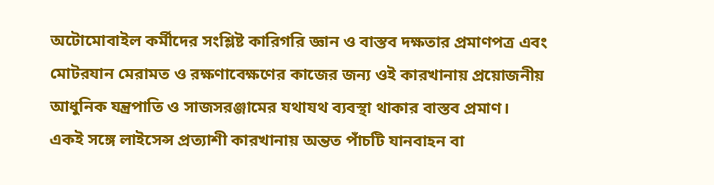অটোমোবাইল কর্মীদের সংশ্লিষ্ট কারিগরি জ্ঞান ও বাস্তব দক্ষতার প্রমাণপত্র এবং মোটরযান মেরামত ও রক্ষণাবেক্ষণের কাজের জন্য ওই কারখানায় প্রয়োজনীয় আধুনিক যন্ত্রপাতি ও সাজসরঞ্জামের যথাযথ ব্যবস্থা থাকার বাস্তব প্রমাণ।
একই সঙ্গে লাইসেন্স প্রত্যাশী কারখানায় অন্তত পাঁচটি যানবাহন বা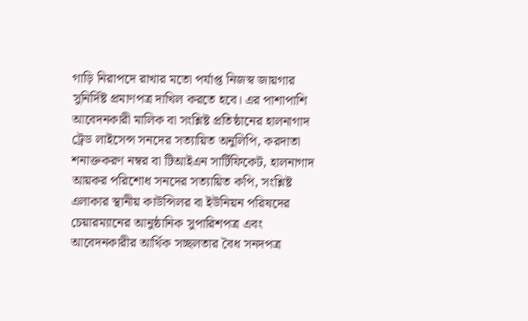গাড়ি নিরাপদে রাখার মতো পর্যাপ্ত নিজস্ব জায়গার সুনির্দিষ্ট প্রমাণপত্র দাখিল করতে হবে। এর পাশাপাশি আবেদনকারী মালিক বা সংশ্লিষ্ট প্রতিষ্ঠানের হালনাগাদ ট্রেড লাইসেন্স সনদের সত্যায়িত অনুলিপি, করদাতা শনাক্তকরণ নম্বর বা টিআইএন সার্টিফিকেট, হালনাগাদ আয়কর পরিশোধ সনদের সত্যায়িত কপি, সংশ্লিষ্ট এলাকার স্থানীয় কাউন্সিলর বা ইউনিয়ন পরিষদের চেয়ারম্যানের আনুষ্ঠানিক সুপারিশপত্র এবং আবেদনকারীর আর্থিক সচ্ছলতার বৈধ সনদপত্র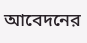আবেদনের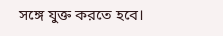সঙ্গে যুক্ত করতে হবে।